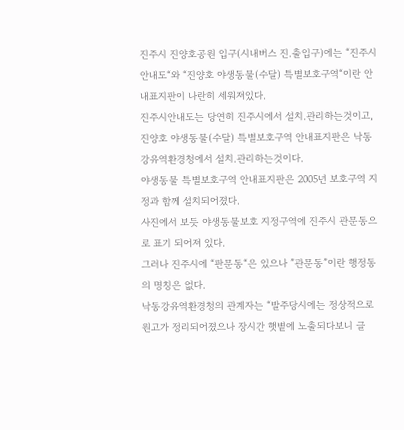진주시 진양호공원 입구(시내버스 진.출입구)에는 “진주시 안내도“와 “진양호 야생동물(수달) 특별보호구역“이란 안내표지판이 나란히 세워져있다.
진주시안내도는 당연히 진주시에서 설치.관리하는것이고,진양호 야생동물(수달) 특별보호구역 안내표지판은 낙동강유역환경청에서 설치.관리하는것이다.
야생동물 특별보호구역 안내표지판은 2005년 보호구역 지정과 함께 설치되어졌다.
사진에서 보듯 야생동물보호 지정구역에 진주시 관문동으로 표기 되어져 있다.
그러나 진주시에 “판문동“은 있으나 ”관문동”이란 행정동의 명칭은 없다.
낙동강유역환경청의 관계자는 “발주당시에는 정상적으로 원고가 정리되어졌으나 장시간 햇볕에 노출되다보니 글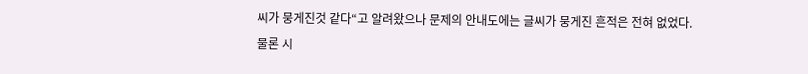씨가 뭉게진것 같다“고 알려왔으나 문제의 안내도에는 글씨가 뭉게진 흔적은 전혀 없었다.
물론 시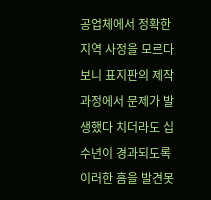공업체에서 정확한 지역 사정을 모르다 보니 표지판의 제작과정에서 문제가 발생했다 치더라도 십수년이 경과되도록 이러한 흠을 발견못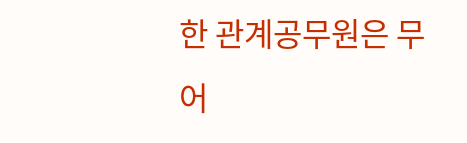한 관계공무원은 무어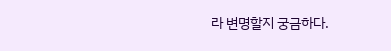라 변명할지 궁금하다.